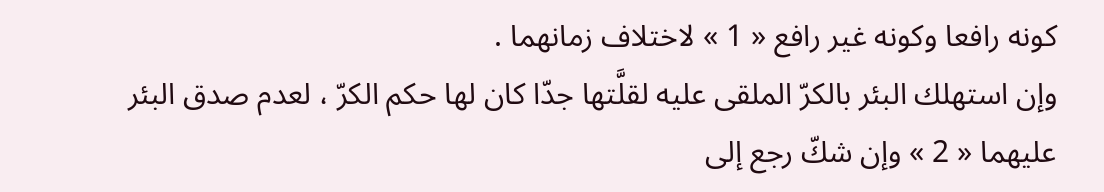كونه رافعا وكونه غير رافع « 1 » لاختلاف زمانهما .
وإن استهلك البئر بالكرّ الملقى عليه لقلَّتها جدّا كان لها حكم الكرّ ، لعدم صدق البئر عليهما « 2 » وإن شكّ رجع إلى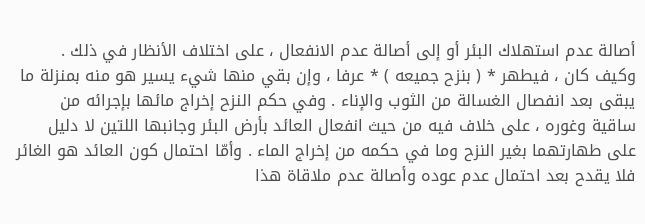أصالة عدم استهلاك البئر أو إلى أصالة عدم الانفعال ، على اختلاف الأنظار في ذلك .
وكيف كان ، فيطهر * ( بنزح جميعه ) * عرفا ، وإن بقي منها شيء يسير هو منه بمنزلة ما يبقى بعد انفصال الغسالة من الثوب والإناء . وفي حكم النزح إخراج مائها بإجرائه من ساقية وغوره ، على خلاف فيه من حيث انفعال العائد بأرض البئر وجانبها اللتين لا دليل على طهارتهما بغير النزح وما في حكمه من إخراج الماء . وأمّا احتمال كون العائد هو الغائر فلا يقدح بعد احتمال عدم عوده وأصالة عدم ملاقاة هذا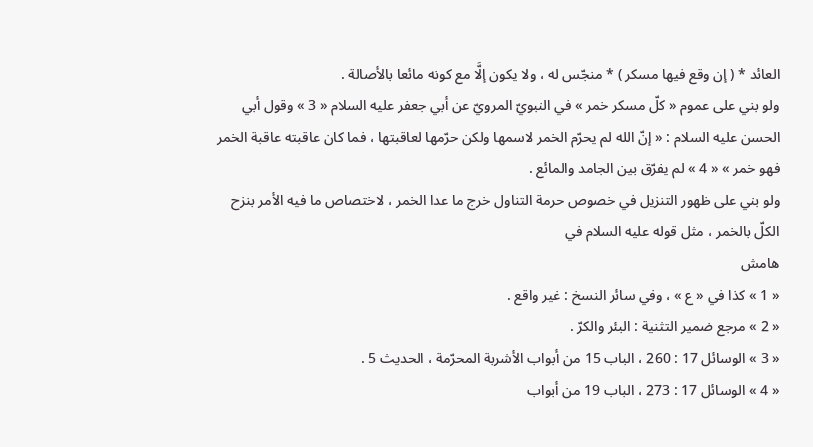العائد * ( إن وقع فيها مسكر ) * منجّس له ، ولا يكون إلَّا مع كونه مائعا بالأصالة .
ولو بني على عموم « كلّ مسكر خمر » في النبويّ المرويّ عن أبي جعفر عليه السلام « 3 » وقول أبي الحسن عليه السلام : « إنّ الله لم يحرّم الخمر لاسمها ولكن حرّمها لعاقبتها ، فما كان عاقبته عاقبة الخمر فهو خمر » « 4 » لم يفرّق بين الجامد والمائع .
ولو بني على ظهور التنزيل في خصوص حرمة التناول خرج ما عدا الخمر ، لاختصاص ما فيه الأمر بنزح الكلّ بالخمر ، مثل قوله عليه السلام في
هامش
« 1 » كذا في « ع » ، وفي سائر النسخ : غير واقع .
« 2 » مرجع ضمير التثنية : البئر والكرّ .
« 3 » الوسائل 17 : 260 ، الباب 15 من أبواب الأشربة المحرّمة ، الحديث 5 .
« 4 » الوسائل 17 : 273 ، الباب 19 من أبواب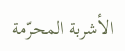الأشربة المحرّمة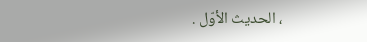، الحديث الأوّل .